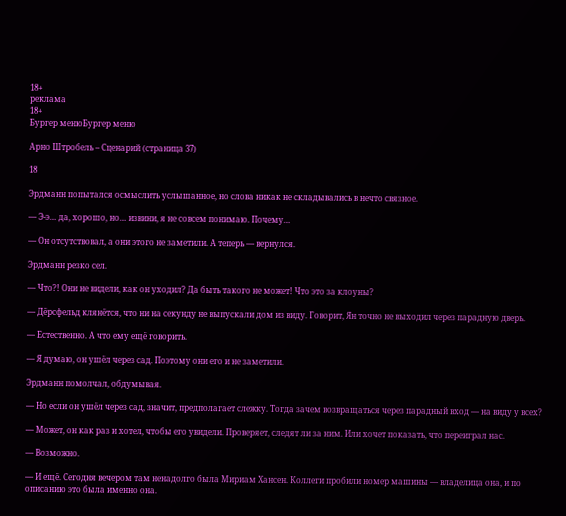18+
реклама
18+
Бургер менюБургер меню

Арно Штробель – Сценарий (страница 37)

18

Эрдманн попытался осмыслить услышанное, но слова никак не складывались в нечто связное.

— Э-э… да, хорошо, но… извини, я не совсем понимаю. Почему…

— Он отсутствовал, а они этого не заметили. А теперь — вернулся.

Эрдманн резко сел.

— Что?! Они не видели, как он уходил? Да быть такого не может! Что это за клоуны?

— Дёрсфельд клянётся, что ни на секунду не выпускали дом из виду. Говорит, Ян точно не выходил через парадную дверь.

— Естественно. А что ему ещё говорить.

— Я думаю, он ушёл через сад. Поэтому они его и не заметили.

Эрдманн помолчал, обдумывая.

— Но если он ушёл через сад, значит, предполагает слежку. Тогда зачем возвращаться через парадный вход — на виду у всех?

— Может, он как раз и хотел, чтобы его увидели. Проверяет, следят ли за ним. Или хочет показать, что переиграл нас.

— Возможно.

— И ещё. Сегодня вечером там ненадолго была Мириам Хансен. Коллеги пробили номер машины — владелица она, и по описанию это была именно она.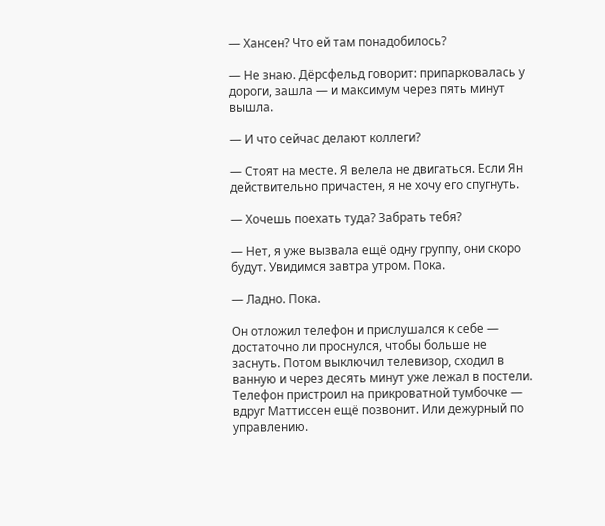— Хансен? Что ей там понадобилось?

— Не знаю. Дёрсфельд говорит: припарковалась у дороги, зашла — и максимум через пять минут вышла.

— И что сейчас делают коллеги?

— Стоят на месте. Я велела не двигаться. Если Ян действительно причастен, я не хочу его спугнуть.

— Хочешь поехать туда? Забрать тебя?

— Нет, я уже вызвала ещё одну группу, они скоро будут. Увидимся завтра утром. Пока.

— Ладно. Пока.

Он отложил телефон и прислушался к себе — достаточно ли проснулся, чтобы больше не заснуть. Потом выключил телевизор, сходил в ванную и через десять минут уже лежал в постели. Телефон пристроил на прикроватной тумбочке — вдруг Маттиссен ещё позвонит. Или дежурный по управлению.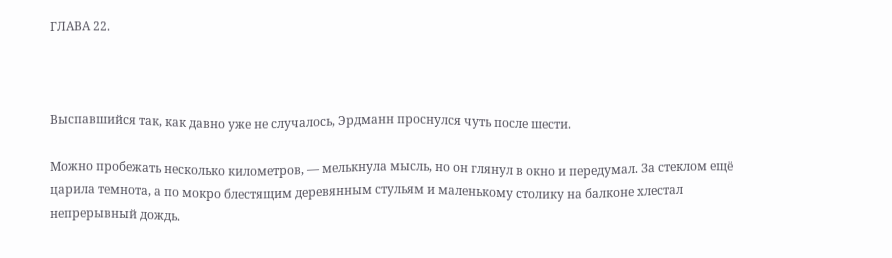ГЛАВА 22.



Выспавшийся так, как давно уже не случалось, Эрдманн проснулся чуть после шести.

Можно пробежать несколько километров, — мелькнула мысль, но он глянул в окно и передумал. За стеклом ещё царила темнота, а по мокро блестящим деревянным стульям и маленькому столику на балконе хлестал непрерывный дождь.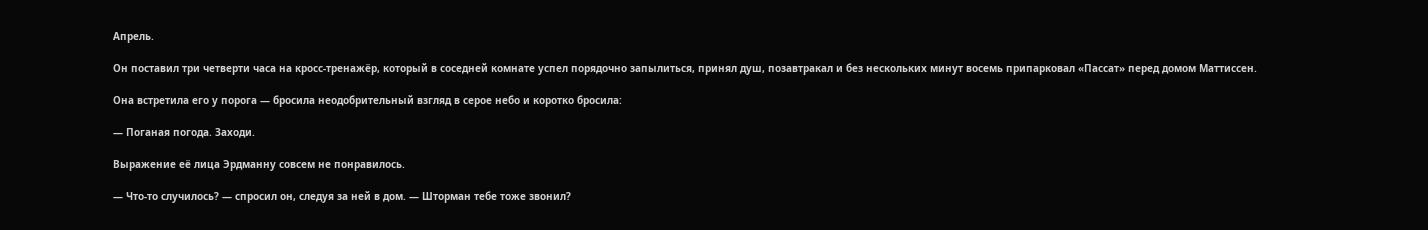Апрель.

Он поставил три четверти часа на кросс-тренажёр, который в соседней комнате успел порядочно запылиться, принял душ, позавтракал и без нескольких минут восемь припарковал «Пассат» перед домом Маттиссен.

Она встретила его у порога — бросила неодобрительный взгляд в серое небо и коротко бросила:

— Поганая погода. Заходи.

Выражение её лица Эрдманну совсем не понравилось.

— Что-то случилось? — спросил он, следуя за ней в дом. — Шторман тебе тоже звонил?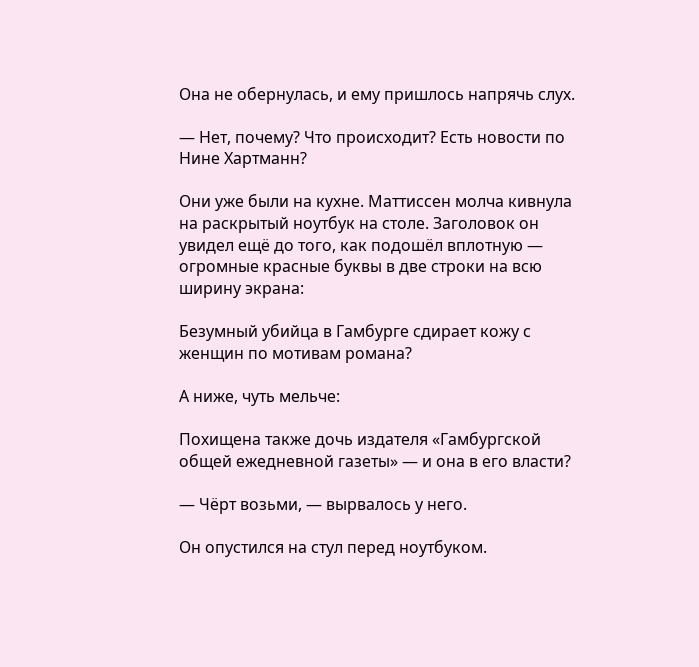Она не обернулась, и ему пришлось напрячь слух.

— Нет, почему? Что происходит? Есть новости по Нине Хартманн?

Они уже были на кухне. Маттиссен молча кивнула на раскрытый ноутбук на столе. Заголовок он увидел ещё до того, как подошёл вплотную — огромные красные буквы в две строки на всю ширину экрана:

Безумный убийца в Гамбурге сдирает кожу с женщин по мотивам романа?

А ниже, чуть мельче:

Похищена также дочь издателя «Гамбургской общей ежедневной газеты» — и она в его власти?

— Чёрт возьми, — вырвалось у него.

Он опустился на стул перед ноутбуком.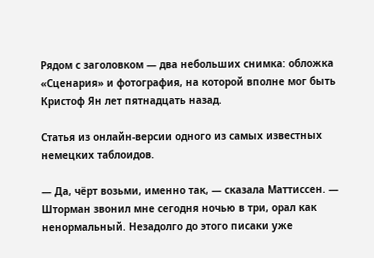Рядом с заголовком — два небольших снимка: обложка «Сценария» и фотография, на которой вполне мог быть Кристоф Ян лет пятнадцать назад.

Статья из онлайн-версии одного из самых известных немецких таблоидов.

— Да, чёрт возьми, именно так, — сказала Маттиссен. — Шторман звонил мне сегодня ночью в три, орал как ненормальный. Незадолго до этого писаки уже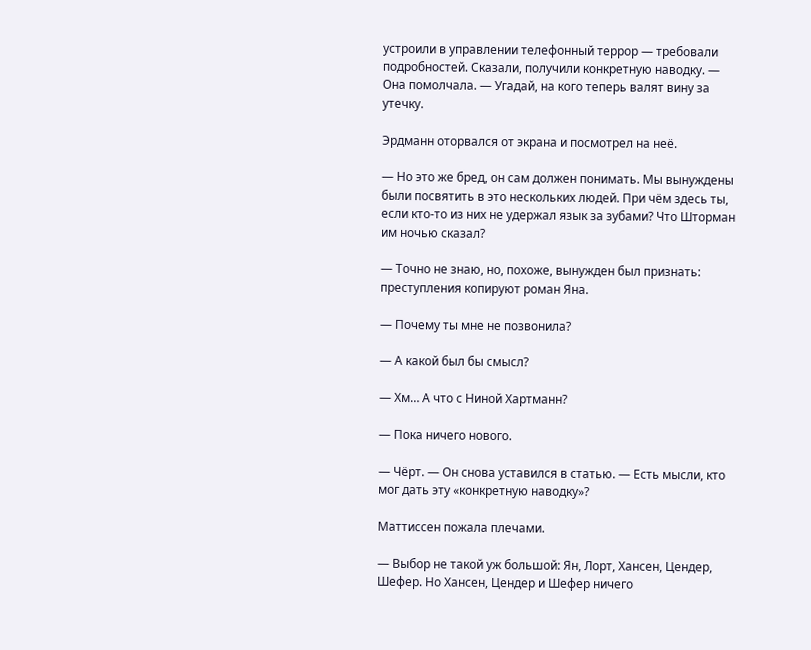устроили в управлении телефонный террор — требовали подробностей. Сказали, получили конкретную наводку. — Она помолчала. — Угадай, на кого теперь валят вину за утечку.

Эрдманн оторвался от экрана и посмотрел на неё.

— Но это же бред, он сам должен понимать. Мы вынуждены были посвятить в это нескольких людей. При чём здесь ты, если кто-то из них не удержал язык за зубами? Что Шторман им ночью сказал?

— Точно не знаю, но, похоже, вынужден был признать: преступления копируют роман Яна.

— Почему ты мне не позвонила?

— А какой был бы смысл?

— Хм… А что с Ниной Хартманн?

— Пока ничего нового.

— Чёрт. — Он снова уставился в статью. — Есть мысли, кто мог дать эту «конкретную наводку»?

Маттиссен пожала плечами.

— Выбор не такой уж большой: Ян, Лорт, Хансен, Цендер, Шефер. Но Хансен, Цендер и Шефер ничего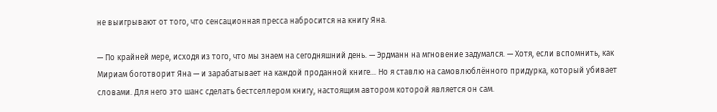не выигрывают от того, что сенсационная пресса набросится на книгу Яна.

— По крайней мере, исходя из того, что мы знаем на сегодняшний день. — Эрдманн на мгновение задумался. — Хотя, если вспомнить, как Мириам боготворит Яна — и зарабатывает на каждой проданной книге… Но я ставлю на самовлюблённого придурка, который убивает словами. Для него это шанс сделать бестселлером книгу, настоящим автором которой является он сам.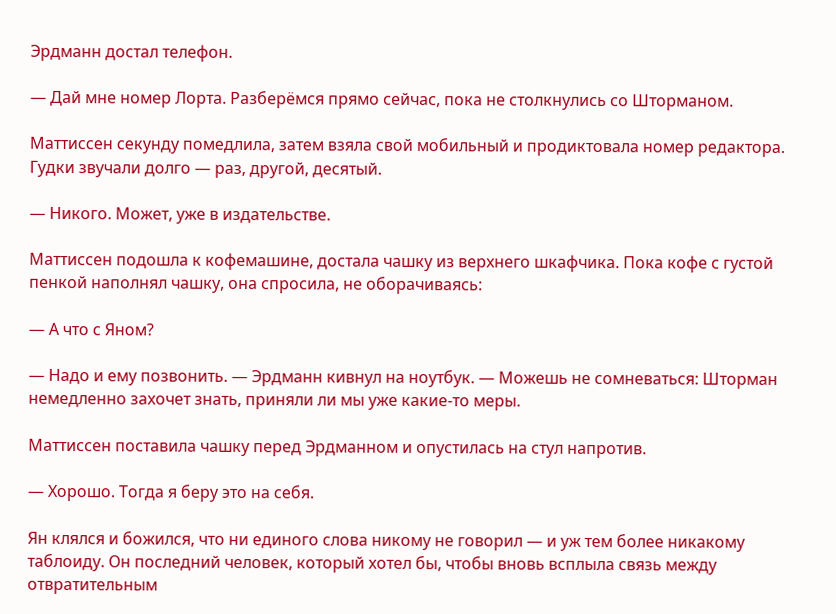Эрдманн достал телефон.

— Дай мне номер Лорта. Разберёмся прямо сейчас, пока не столкнулись со Шторманом.

Маттиссен секунду помедлила, затем взяла свой мобильный и продиктовала номер редактора. Гудки звучали долго — раз, другой, десятый.

— Никого. Может, уже в издательстве.

Маттиссен подошла к кофемашине, достала чашку из верхнего шкафчика. Пока кофе с густой пенкой наполнял чашку, она спросила, не оборачиваясь:

— А что с Яном?

— Надо и ему позвонить. — Эрдманн кивнул на ноутбук. — Можешь не сомневаться: Шторман немедленно захочет знать, приняли ли мы уже какие-то меры.

Маттиссен поставила чашку перед Эрдманном и опустилась на стул напротив.

— Хорошо. Тогда я беру это на себя.

Ян клялся и божился, что ни единого слова никому не говорил — и уж тем более никакому таблоиду. Он последний человек, который хотел бы, чтобы вновь всплыла связь между отвратительным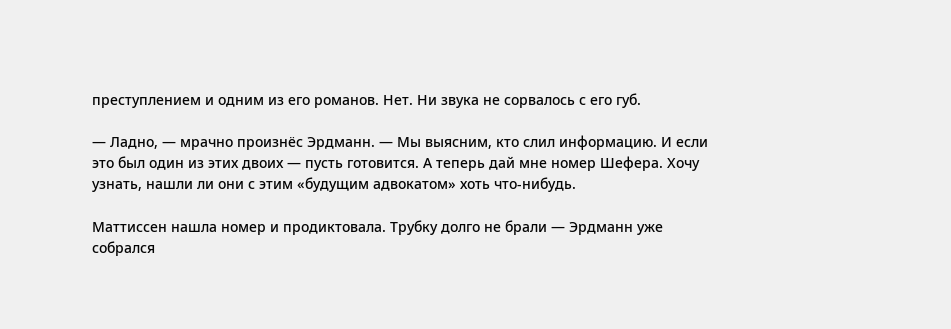преступлением и одним из его романов. Нет. Ни звука не сорвалось с его губ.

— Ладно, — мрачно произнёс Эрдманн. — Мы выясним, кто слил информацию. И если это был один из этих двоих — пусть готовится. А теперь дай мне номер Шефера. Хочу узнать, нашли ли они с этим «будущим адвокатом» хоть что-нибудь.

Маттиссен нашла номер и продиктовала. Трубку долго не брали — Эрдманн уже собрался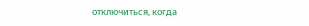отключиться, когда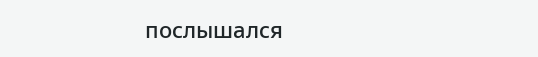послышался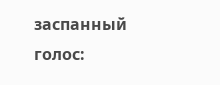заспанный голос: